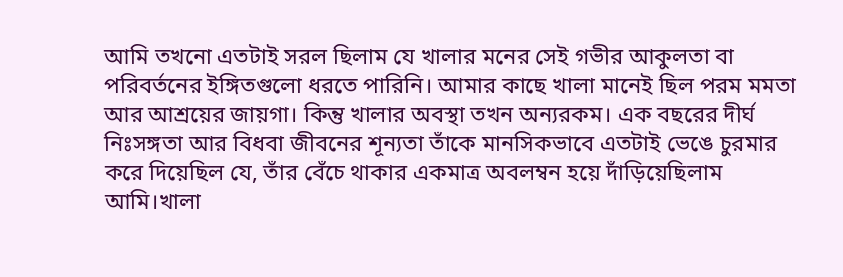আমি তখনো এতটাই সরল ছিলাম যে খালার মনের সেই গভীর আকুলতা বা পরিবর্তনের ইঙ্গিতগুলো ধরতে পারিনি। আমার কাছে খালা মানেই ছিল পরম মমতা আর আশ্রয়ের জায়গা। কিন্তু খালার অবস্থা তখন অন্যরকম। এক বছরের দীর্ঘ নিঃসঙ্গতা আর বিধবা জীবনের শূন্যতা তাঁকে মানসিকভাবে এতটাই ভেঙে চুরমার করে দিয়েছিল যে, তাঁর বেঁচে থাকার একমাত্র অবলম্বন হয়ে দাঁড়িয়েছিলাম আমি।খালা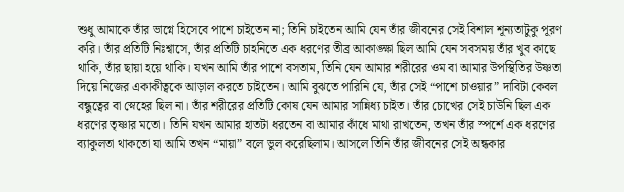শুধু আমাকে তাঁর ভাগ্নে হিসেবে পাশে চাইতেন না; তিনি চাইতেন আমি যেন তাঁর জীবনের সেই বিশাল শূন্যতাটুকু পূরণ করি। তাঁর প্রতিটি নিঃশ্বাসে, তাঁর প্রতিটি চাহনিতে এক ধরণের তীব্র আকাঙ্ক্ষা ছিল আমি যেন সবসময় তাঁর খুব কাছে থাকি, তাঁর ছায়া হয়ে থাকি। যখন আমি তাঁর পাশে বসতাম, তিনি যেন আমার শরীরের ওম বা আমার উপস্থিতির উষ্ণতা দিয়ে নিজের একাকীত্বকে আড়াল করতে চাইতেন। আমি বুঝতে পারিনি যে, তাঁর সেই “পাশে চাওয়ার” দাবিটা কেবল বন্ধুত্বের বা স্নেহের ছিল না। তাঁর শরীরের প্রতিটি কোষ যেন আমার সান্নিধ্য চাইত। তাঁর চোখের সেই চাউনি ছিল এক ধরণের তৃষ্ণার মতো। তিনি যখন আমার হাতটা ধরতেন বা আমার কাঁধে মাথা রাখতেন, তখন তাঁর স্পর্শে এক ধরণের ব্যাকুলতা থাকতো যা আমি তখন “মায়া” বলে ভুল করেছিলাম। আসলে তিনি তাঁর জীবনের সেই অন্ধকার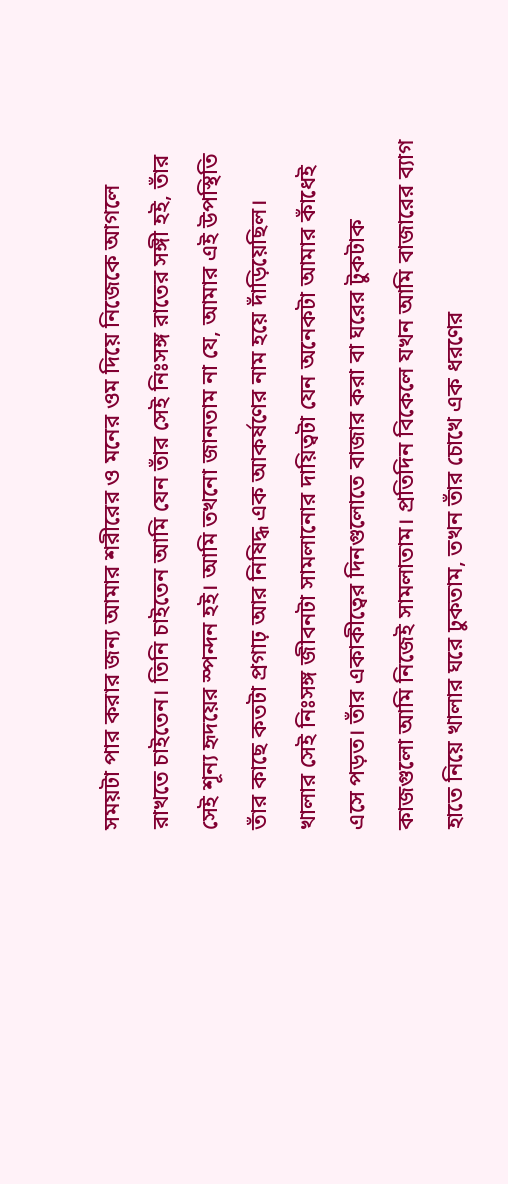সময়টা পার করার জন্য আমার শরীরের ও মনের ওম দিয়ে নিজেকে আগলে রাখতে চাইতেন। তিনি চাইতেন আমি যেন তাঁর সেই নিঃসঙ্গ রাতের সঙ্গী হই, তাঁর সেই শূন্য হৃদয়ের স্পন্দন হই। আমি তখনো জানতাম না যে, আমার এই উপস্থিতি তাঁর কাছে কতটা প্রগাঢ় আর নিষিদ্ধ এক আকর্ষণের নাম হয়ে দাঁড়িয়েছিল।
খালার সেই নিঃসঙ্গ জীবনটা সামলানোর দায়িত্বটা যেন অনেকটা আমার কাঁধেই এসে পড়ত। তাঁর একাকীত্বের দিনগুলোতে বাজার করা বা ঘরের টুকটাক কাজগুলো আমি নিজেই সামলাতাম। প্রতিদিন বিকেলে যখন আমি বাজারের ব্যাগ হাতে নিয়ে খালার ঘরে ঢুকতাম, তখন তাঁর চোখে এক ধরণের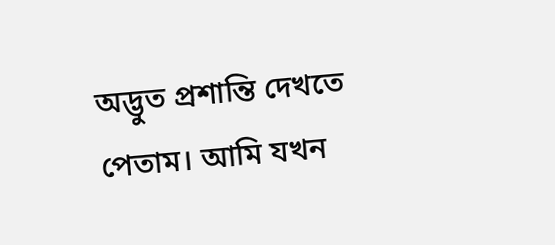অদ্ভুত প্রশান্তি দেখতে পেতাম। আমি যখন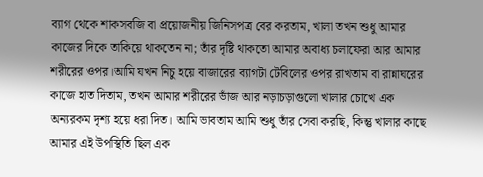ব্যাগ থেকে শাকসবজি বা প্রয়োজনীয় জিনিসপত্র বের করতাম, খালা তখন শুধু আমার কাজের দিকে তাকিয়ে থাকতেন না; তাঁর দৃষ্টি থাকতো আমার অবাধ্য চলাফেরা আর আমার শরীরের ওপর।আমি যখন নিচু হয়ে বাজারের ব্যাগটা টেবিলের ওপর রাখতাম বা রান্নাঘরের কাজে হাত দিতাম, তখন আমার শরীরের ভাঁজ আর নড়াচড়াগুলো খালার চোখে এক অন্যরকম দৃশ্য হয়ে ধরা দিত। আমি ভাবতাম আমি শুধু তাঁর সেবা করছি, কিন্তু খালার কাছে আমার এই উপস্থিতি ছিল এক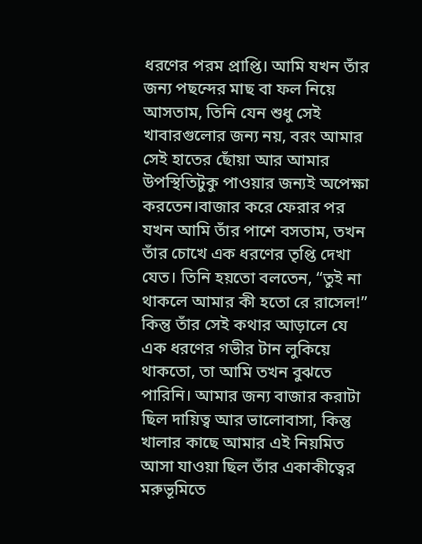ধরণের পরম প্রাপ্তি। আমি যখন তাঁর জন্য পছন্দের মাছ বা ফল নিয়ে আসতাম, তিনি যেন শুধু সেই খাবারগুলোর জন্য নয়, বরং আমার সেই হাতের ছোঁয়া আর আমার উপস্থিতিটুকু পাওয়ার জন্যই অপেক্ষা করতেন।বাজার করে ফেরার পর যখন আমি তাঁর পাশে বসতাম, তখন তাঁর চোখে এক ধরণের তৃপ্তি দেখা যেত। তিনি হয়তো বলতেন, “তুই না থাকলে আমার কী হতো রে রাসেল!” কিন্তু তাঁর সেই কথার আড়ালে যে এক ধরণের গভীর টান লুকিয়ে থাকতো, তা আমি তখন বুঝতে পারিনি। আমার জন্য বাজার করাটা ছিল দায়িত্ব আর ভালোবাসা, কিন্তু খালার কাছে আমার এই নিয়মিত আসা যাওয়া ছিল তাঁর একাকীত্বের মরুভূমিতে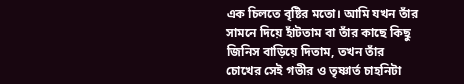এক চিলতে বৃষ্টির মতো। আমি যখন তাঁর সামনে দিয়ে হাঁটতাম বা তাঁর কাছে কিছু জিনিস বাড়িয়ে দিতাম, তখন তাঁর চোখের সেই গভীর ও তৃষ্ণার্ত চাহনিটা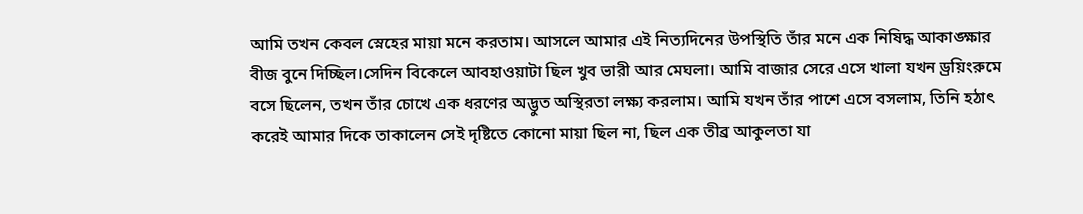আমি তখন কেবল স্নেহের মায়া মনে করতাম। আসলে আমার এই নিত্যদিনের উপস্থিতি তাঁর মনে এক নিষিদ্ধ আকাঙ্ক্ষার বীজ বুনে দিচ্ছিল।সেদিন বিকেলে আবহাওয়াটা ছিল খুব ভারী আর মেঘলা। আমি বাজার সেরে এসে খালা যখন ড্রয়িংরুমে বসে ছিলেন, তখন তাঁর চোখে এক ধরণের অদ্ভুত অস্থিরতা লক্ষ্য করলাম। আমি যখন তাঁর পাশে এসে বসলাম, তিনি হঠাৎ করেই আমার দিকে তাকালেন সেই দৃষ্টিতে কোনো মায়া ছিল না, ছিল এক তীব্র আকুলতা যা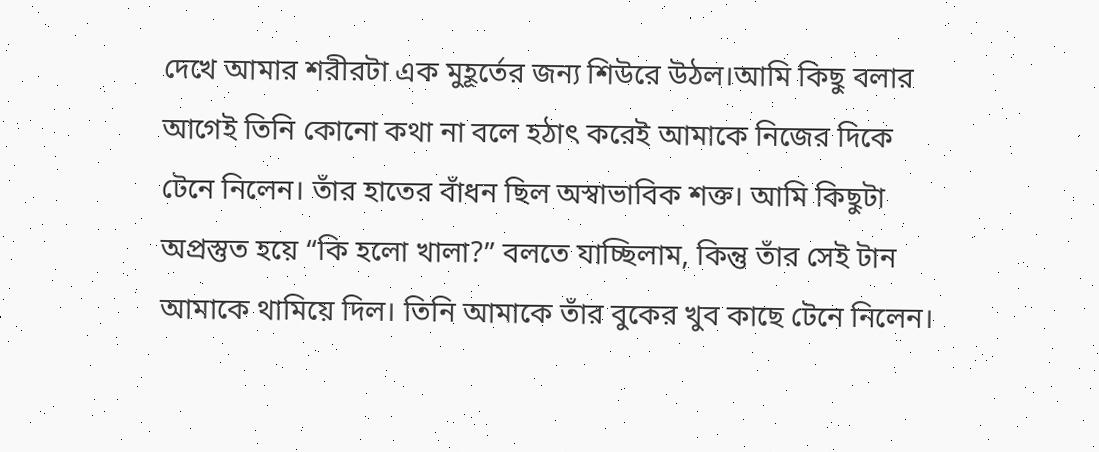দেখে আমার শরীরটা এক মুহূর্তের জন্য শিউরে উঠল।আমি কিছু বলার আগেই তিনি কোনো কথা না বলে হঠাৎ করেই আমাকে নিজের দিকে টেনে নিলেন। তাঁর হাতের বাঁধন ছিল অস্বাভাবিক শক্ত। আমি কিছুটা অপ্রস্তুত হয়ে “কি হলো খালা?” বলতে যাচ্ছিলাম, কিন্তু তাঁর সেই টান আমাকে থামিয়ে দিল। তিনি আমাকে তাঁর বুকের খুব কাছে টেনে নিলেন।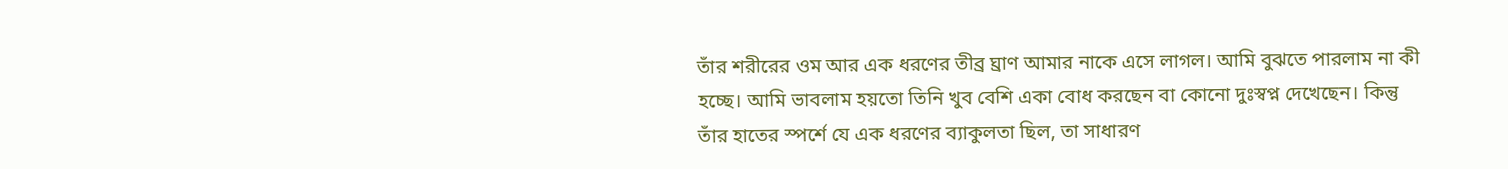তাঁর শরীরের ওম আর এক ধরণের তীব্র ঘ্রাণ আমার নাকে এসে লাগল। আমি বুঝতে পারলাম না কী হচ্ছে। আমি ভাবলাম হয়তো তিনি খুব বেশি একা বোধ করছেন বা কোনো দুঃস্বপ্ন দেখেছেন। কিন্তু তাঁর হাতের স্পর্শে যে এক ধরণের ব্যাকুলতা ছিল, তা সাধারণ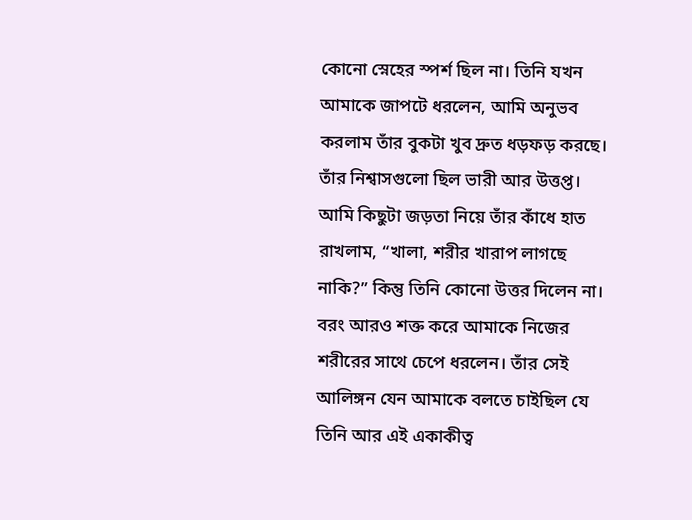কোনো স্নেহের স্পর্শ ছিল না। তিনি যখন আমাকে জাপটে ধরলেন, আমি অনুভব করলাম তাঁর বুকটা খুব দ্রুত ধড়ফড় করছে। তাঁর নিশ্বাসগুলো ছিল ভারী আর উত্তপ্ত। আমি কিছুটা জড়তা নিয়ে তাঁর কাঁধে হাত রাখলাম, “খালা, শরীর খারাপ লাগছে নাকি?” কিন্তু তিনি কোনো উত্তর দিলেন না। বরং আরও শক্ত করে আমাকে নিজের শরীরের সাথে চেপে ধরলেন। তাঁর সেই আলিঙ্গন যেন আমাকে বলতে চাইছিল যে তিনি আর এই একাকীত্ব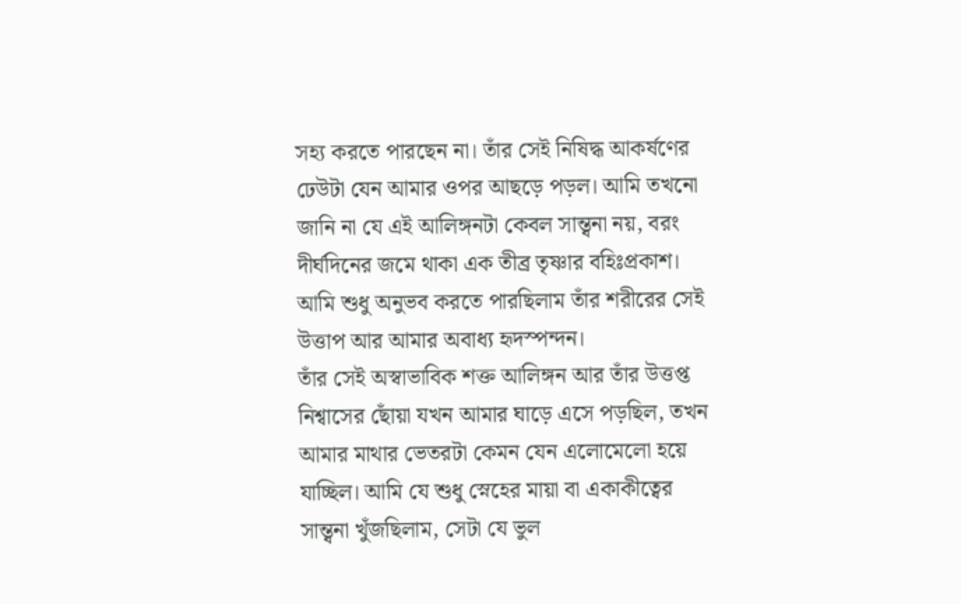সহ্য করতে পারছেন না। তাঁর সেই নিষিদ্ধ আকর্ষণের ঢেউটা যেন আমার ওপর আছড়ে পড়ল। আমি তখনো জানি না যে এই আলিঙ্গনটা কেবল সান্ত্বনা নয়, বরং দীর্ঘদিনের জমে থাকা এক তীব্র তৃষ্ণার বহিঃপ্রকাশ। আমি শুধু অনুভব করতে পারছিলাম তাঁর শরীরের সেই উত্তাপ আর আমার অবাধ্য হৃদস্পন্দন।
তাঁর সেই অস্বাভাবিক শক্ত আলিঙ্গন আর তাঁর উত্তপ্ত নিশ্বাসের ছোঁয়া যখন আমার ঘাড়ে এসে পড়ছিল, তখন আমার মাথার ভেতরটা কেমন যেন এলোমেলো হয়ে যাচ্ছিল। আমি যে শুধু স্নেহের মায়া বা একাকীত্বের সান্ত্বনা খুঁজছিলাম, সেটা যে ভুল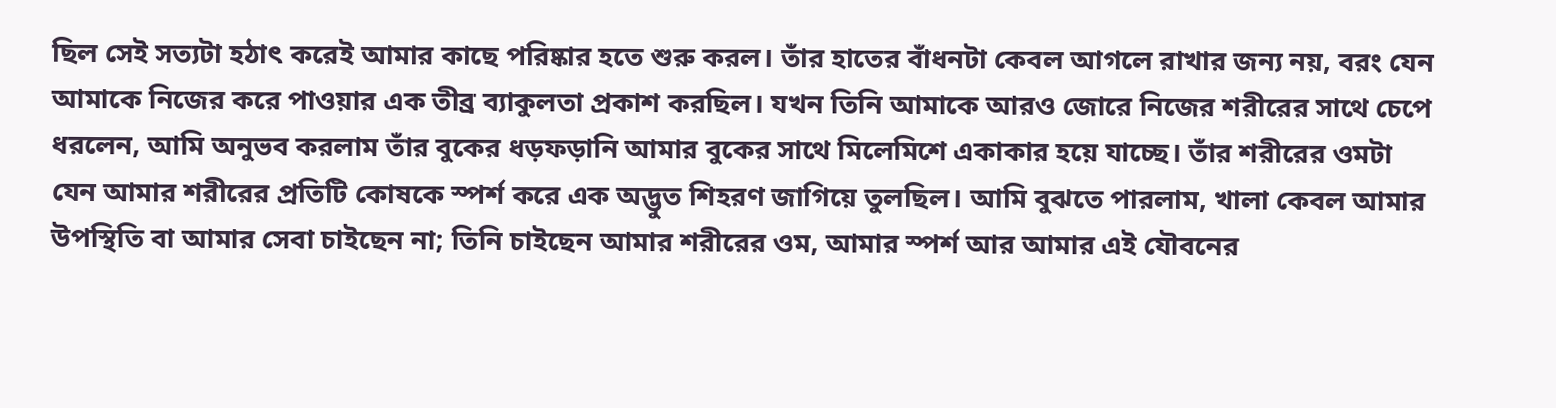ছিল সেই সত্যটা হঠাৎ করেই আমার কাছে পরিষ্কার হতে শুরু করল। তাঁর হাতের বাঁধনটা কেবল আগলে রাখার জন্য নয়, বরং যেন আমাকে নিজের করে পাওয়ার এক তীব্র ব্যাকুলতা প্রকাশ করছিল। যখন তিনি আমাকে আরও জোরে নিজের শরীরের সাথে চেপে ধরলেন, আমি অনুভব করলাম তাঁর বুকের ধড়ফড়ানি আমার বুকের সাথে মিলেমিশে একাকার হয়ে যাচ্ছে। তাঁর শরীরের ওমটা যেন আমার শরীরের প্রতিটি কোষকে স্পর্শ করে এক অদ্ভুত শিহরণ জাগিয়ে তুলছিল। আমি বুঝতে পারলাম, খালা কেবল আমার উপস্থিতি বা আমার সেবা চাইছেন না; তিনি চাইছেন আমার শরীরের ওম, আমার স্পর্শ আর আমার এই যৌবনের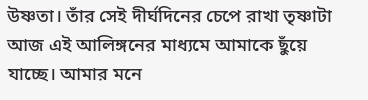উষ্ণতা। তাঁর সেই দীর্ঘদিনের চেপে রাখা তৃষ্ণাটা আজ এই আলিঙ্গনের মাধ্যমে আমাকে ছুঁয়ে যাচ্ছে। আমার মনে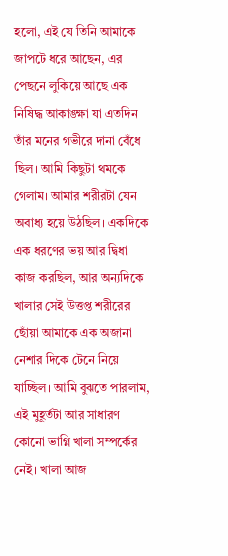হলো, এই যে তিনি আমাকে জাপটে ধরে আছেন, এর পেছনে লুকিয়ে আছে এক নিষিদ্ধ আকাঙ্ক্ষা যা এতদিন তাঁর মনের গভীরে দানা বেঁধে ছিল। আমি কিছুটা থমকে গেলাম। আমার শরীরটা যেন অবাধ্য হয়ে উঠছিল। একদিকে এক ধরণের ভয় আর দ্বিধা কাজ করছিল, আর অন্যদিকে খালার সেই উত্তপ্ত শরীরের ছোঁয়া আমাকে এক অজানা নেশার দিকে টেনে নিয়ে যাচ্ছিল। আমি বুঝতে পারলাম, এই মুহূর্তটা আর সাধারণ কোনো ভাগ্নি খালা সম্পর্কের নেই। খালা আজ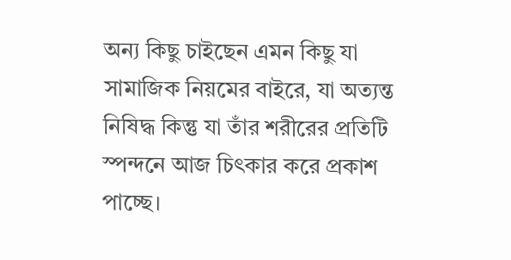অন্য কিছু চাইছেন এমন কিছু যা সামাজিক নিয়মের বাইরে, যা অত্যন্ত নিষিদ্ধ কিন্তু যা তাঁর শরীরের প্রতিটি স্পন্দনে আজ চিৎকার করে প্রকাশ পাচ্ছে।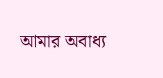আমার অবাধ্য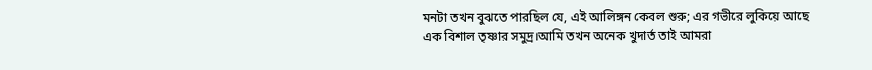মনটা তখন বুঝতে পারছিল যে, এই আলিঙ্গন কেবল শুরু; এর গভীরে লুকিয়ে আছে এক বিশাল তৃষ্ণার সমুদ্র।আমি তখন অনেক খুদার্ত তাই আমরা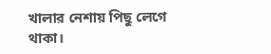খালার নেশায় পিছু লেগে থাকা।